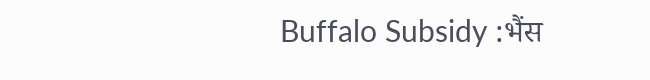Buffalo Subsidy :भैंस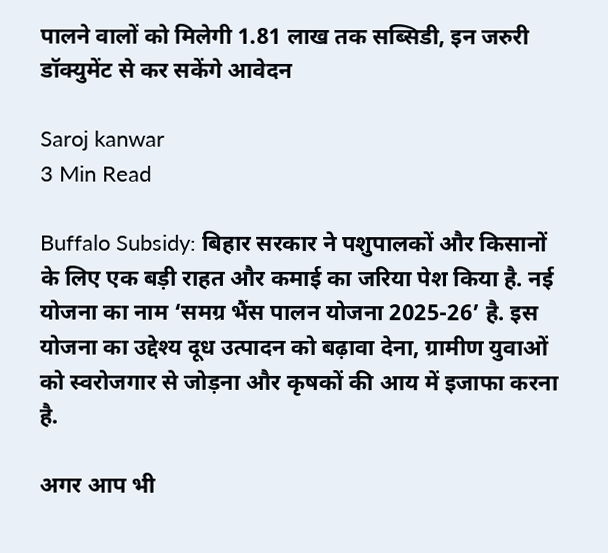पालने वालों को मिलेगी 1.81 लाख तक सब्सिडी, इन जरुरी डॉक्युमेंट से कर सकेंगे आवेदन

Saroj kanwar
3 Min Read

Buffalo Subsidy: बिहार सरकार ने पशुपालकों और किसानों के लिए एक बड़ी राहत और कमाई का जरिया पेश किया है. नई योजना का नाम ‘समग्र भैंस पालन योजना 2025-26’ है. इस योजना का उद्देश्य दूध उत्पादन को बढ़ावा देना, ग्रामीण युवाओं को स्वरोजगार से जोड़ना और कृषकों की आय में इजाफा करना है.

अगर आप भी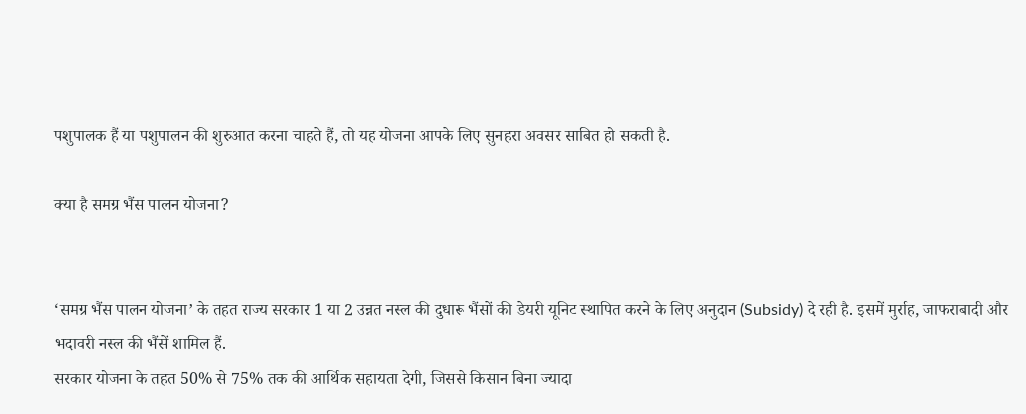पशुपालक हैं या पशुपालन की शुरुआत करना चाहते हैं, तो यह योजना आपके लिए सुनहरा अवसर साबित हो सकती है.

क्या है समग्र भैंस पालन योजना?


‘समग्र भैंस पालन योजना’ के तहत राज्य सरकार 1 या 2 उन्नत नस्ल की दुधारू भैंसों की डेयरी यूनिट स्थापित करने के लिए अनुदान (Subsidy) दे रही है. इसमें मुर्राह, जाफराबादी और भदावरी नस्ल की भैंसें शामिल हैं.
सरकार योजना के तहत 50% से 75% तक की आर्थिक सहायता देगी, जिससे किसान बिना ज्यादा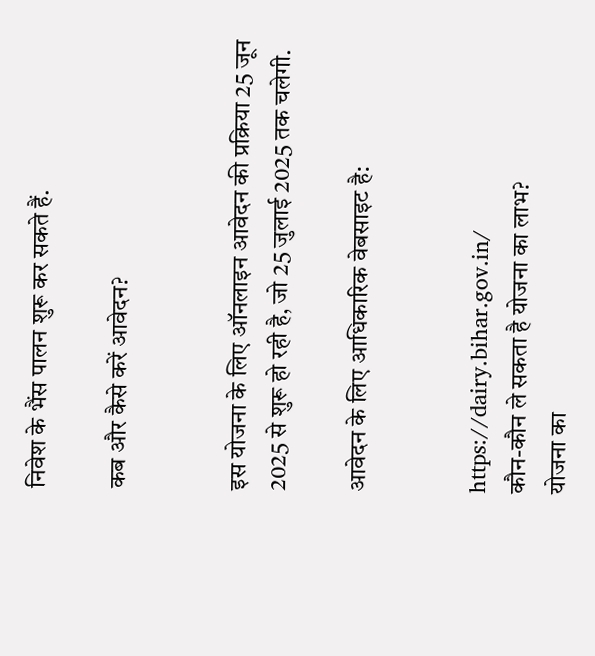निवेश के भैंस पालन शुरू कर सकते हैं.

कब और कैसे करें आवेदन?


इस योजना के लिए ऑनलाइन आवेदन की प्रक्रिया 25 जून 2025 से शुरू हो रही है, जो 25 जुलाई 2025 तक चलेगी.

आवेदन के लिए आधिकारिक वेबसाइट है:


https://dairy.bihar.gov.in/
कौन-कौन ले सकता है योजना का लाभ?
योजना का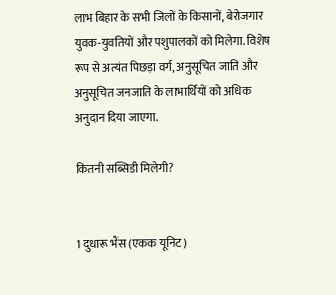लाभ बिहार के सभी जिलों के किसानों, बेरोजगार युवक-युवतियों और पशुपालकों को मिलेगा. विशेष रूप से अत्यंत पिछड़ा वर्ग, अनुसूचित जाति और अनुसूचित जनजाति के लाभार्थियों को अधिक अनुदान दिया जाएगा.

कितनी सब्सिडी मिलेगी?


1 दुधारू भैंस (एकक यूनिट)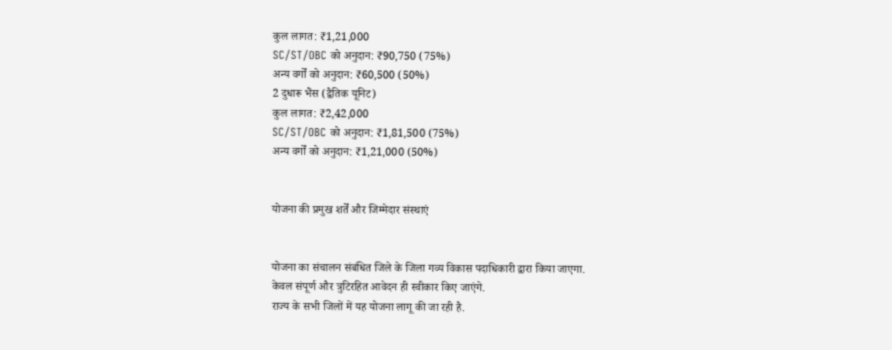कुल लागत: ₹1,21,000
SC/ST/OBC को अनुदान: ₹90,750 (75%)
अन्य वर्गों को अनुदान: ₹60,500 (50%)
2 दुधारू भैंस (द्वैतिक यूनिट)
कुल लागत: ₹2,42,000
SC/ST/OBC को अनुदान: ₹1,81,500 (75%)
अन्य वर्गों को अनुदान: ₹1,21,000 (50%)


योजना की प्रमुख शर्तें और जिम्मेदार संस्थाएं


योजना का संचालन संबंधित जिले के जिला गव्य विकास पदाधिकारी द्वारा किया जाएगा.
केवल संपूर्ण और त्रुटिरहित आवेदन ही स्वीकार किए जाएंगे.
राज्य के सभी जिलों में यह योजना लागू की जा रही है.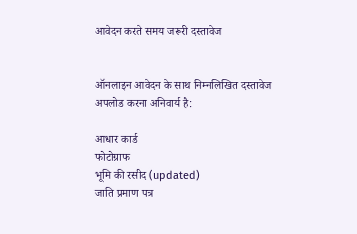आवेदन करते समय जरूरी दस्तावेज


ऑनलाइन आवेदन के साथ निम्नलिखित दस्तावेज अपलोड करना अनिवार्य है:

आधार कार्ड
फोटोग्राफ
भूमि की रसीद (updated)
जाति प्रमाण पत्र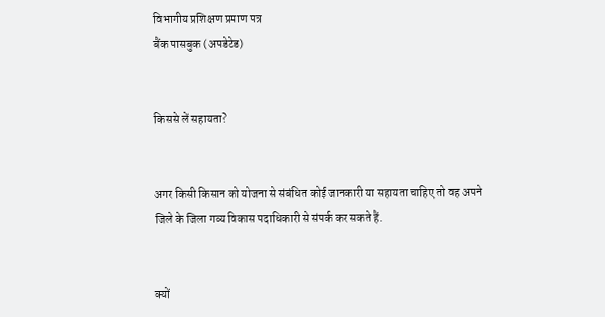विभागीय प्रशिक्षण प्रमाण पत्र
बैंक पासबुक (अपडेटेड)


किससे लें सहायता?


अगर किसी किसान को योजना से संबंधित कोई जानकारी या सहायता चाहिए तो वह अपने जिले के जिला गव्य विकास पदाधिकारी से संपर्क कर सकते हैं.


क्यों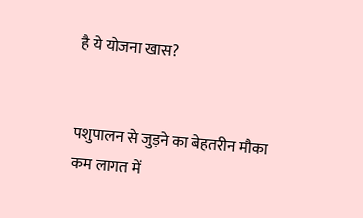है ये योजना खास?


पशुपालन से जुड़ने का बेहतरीन मौका
कम लागत में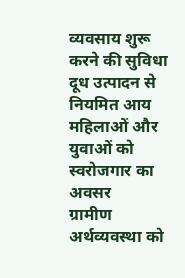व्यवसाय शुरू करने की सुविधा
दूध उत्पादन से नियमित आय
महिलाओं और युवाओं को स्वरोजगार का अवसर
ग्रामीण अर्थव्यवस्था को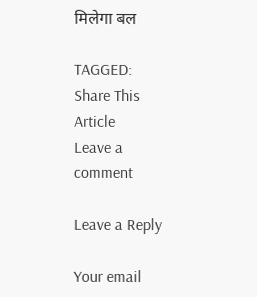मिलेगा बल

TAGGED:
Share This Article
Leave a comment

Leave a Reply

Your email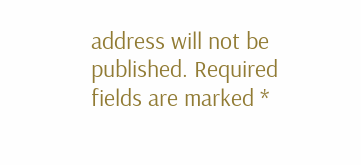address will not be published. Required fields are marked *